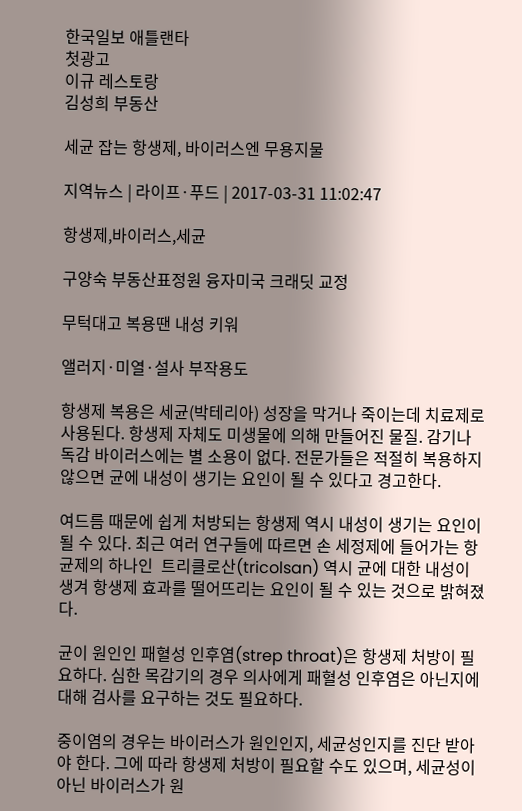한국일보 애틀랜타
첫광고
이규 레스토랑
김성희 부동산

세균 잡는 항생제, 바이러스엔 무용지물

지역뉴스 | 라이프·푸드 | 2017-03-31 11:02:47

항생제,바이러스,세균

구양숙 부동산표정원 융자미국 크래딧 교정

무턱대고 복용땐 내성 키워

앨러지·미열·설사 부작용도

항생제 복용은 세균(박테리아) 성장을 막거나 죽이는데 치료제로 사용된다. 항생제 자체도 미생물에 의해 만들어진 물질. 감기나 독감 바이러스에는 별 소용이 없다. 전문가들은 적절히 복용하지 않으면 균에 내성이 생기는 요인이 될 수 있다고 경고한다.

여드름 때문에 쉽게 처방되는 항생제 역시 내성이 생기는 요인이 될 수 있다. 최근 여러 연구들에 따르면 손 세정제에 들어가는 항균제의 하나인  트리클로산(tricolsan) 역시 균에 대한 내성이 생겨 항생제 효과를 떨어뜨리는 요인이 될 수 있는 것으로 밝혀졌다.

균이 원인인 패혈성 인후염(strep throat)은 항생제 처방이 필요하다. 심한 목감기의 경우 의사에게 패혈성 인후염은 아닌지에 대해 검사를 요구하는 것도 필요하다.

중이염의 경우는 바이러스가 원인인지, 세균성인지를 진단 받아야 한다. 그에 따라 항생제 처방이 필요할 수도 있으며, 세균성이 아닌 바이러스가 원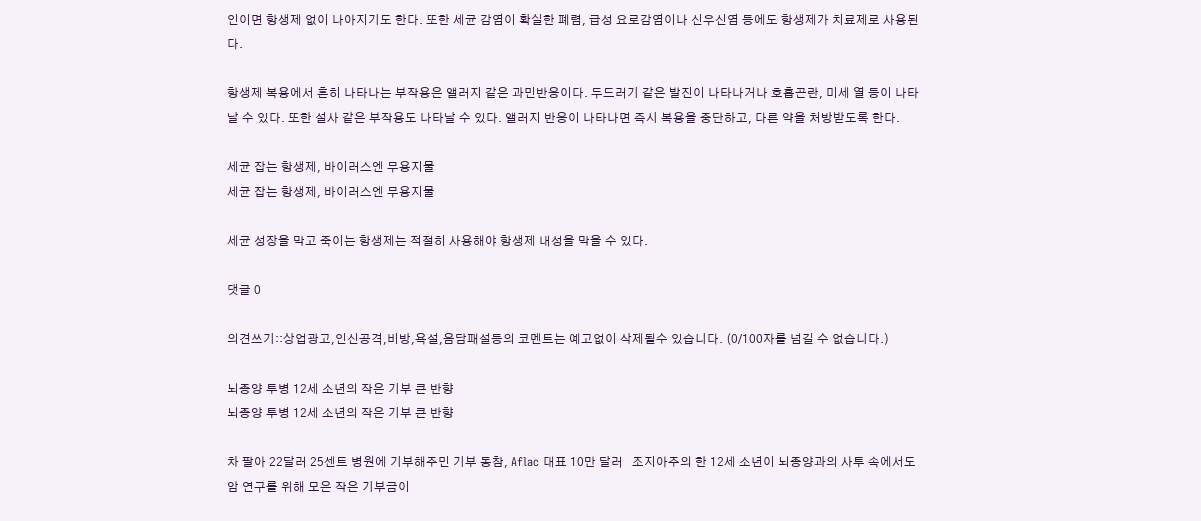인이면 항생제 없이 나아지기도 한다. 또한 세균 감염이 확실한 폐렴, 급성 요로감염이나 신우신염 등에도 항생제가 치료제로 사용된다.

항생제 복용에서 흔히 나타나는 부작용은 앨러지 같은 과민반응이다. 두드러기 같은 발진이 나타나거나 호흡곤란, 미세 열 등이 나타날 수 있다. 또한 설사 같은 부작용도 나타날 수 있다. 앨러지 반응이 나타나면 즉시 복용을 중단하고, 다른 약을 처방받도록 한다.

세균 잡는 항생제, 바이러스엔 무용지물
세균 잡는 항생제, 바이러스엔 무용지물

세균 성장을 막고 죽이는 항생제는 적절히 사용해야 항생제 내성을 막을 수 있다.

댓글 0

의견쓰기::상업광고,인신공격,비방,욕설,음담패설등의 코멘트는 예고없이 삭제될수 있습니다. (0/100자를 넘길 수 없습니다.)

뇌종양 투병 12세 소년의 작은 기부 큰 반향
뇌종양 투병 12세 소년의 작은 기부 큰 반향

차 팔아 22달러 25센트 병원에 기부해주민 기부 동참, Aflac 대표 10만 달러   조지아주의 한 12세 소년이 뇌종양과의 사투 속에서도 암 연구를 위해 모은 작은 기부금이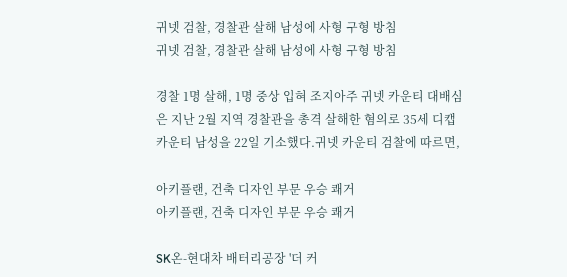귀넷 검찰, 경찰관 살해 남성에 사형 구형 방침
귀넷 검찰, 경찰관 살해 남성에 사형 구형 방침

경찰 1명 살해, 1명 중상 입혀 조지아주 귀넷 카운티 대배심은 지난 2월 지역 경찰관을 총격 살해한 혐의로 35세 디캡 카운티 남성을 22일 기소했다.귀넷 카운티 검찰에 따르면,

아키플랜, 건축 디자인 부문 우승 쾌거
아키플랜, 건축 디자인 부문 우승 쾌거

SK온-현대차 배터리공장 '더 커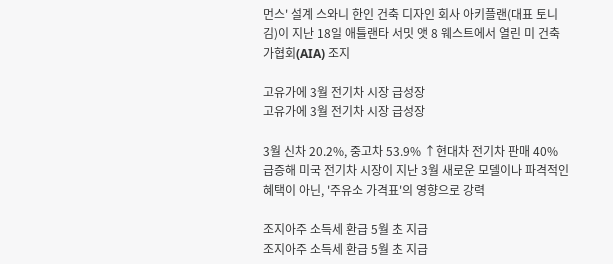먼스' 설계 스와니 한인 건축 디자인 회사 아키플랜(대표 토니 김)이 지난 18일 애틀랜타 서밋 앳 8 웨스트에서 열린 미 건축가협회(AIA) 조지

고유가에 3월 전기차 시장 급성장
고유가에 3월 전기차 시장 급성장

3월 신차 20.2%, 중고차 53.9% ↑현대차 전기차 판매 40% 급증해 미국 전기차 시장이 지난 3월 새로운 모델이나 파격적인 혜택이 아닌, '주유소 가격표'의 영향으로 강력

조지아주 소득세 환급 5월 초 지급
조지아주 소득세 환급 5월 초 지급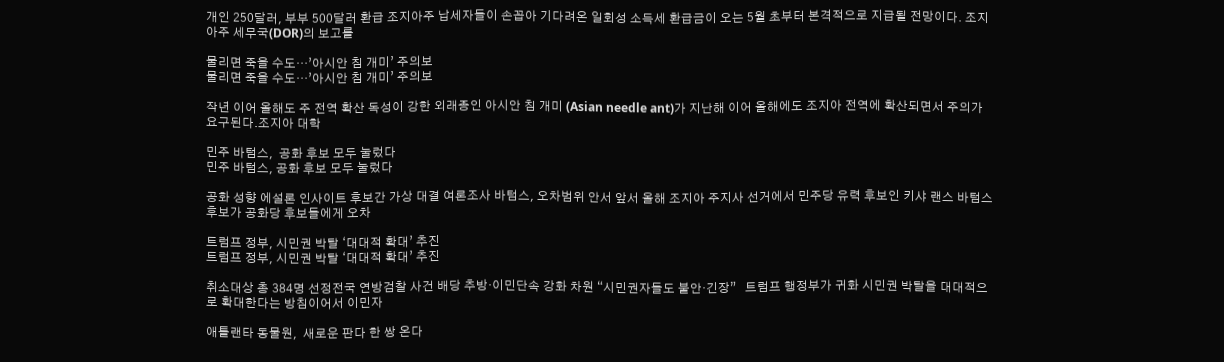개인 250달러, 부부 500달러 환급 조지아주 납세자들이 손꼽아 기다려온 일회성 소득세 환급금이 오는 5월 초부터 본격적으로 지급될 전망이다. 조지아주 세무국(DOR)의 보고를

물리면 죽을 수도…’아시안 침 개미’ 주의보
물리면 죽을 수도…’아시안 침 개미’ 주의보

작년 이어 올해도 주 전역 확산 독성이 강한 외래종인 아시안 침 개미 (Asian needle ant)가 지난해 이어 올해에도 조지아 전역에 확산되면서 주의가 요구된다.조지아 대학

민주 바텀스,  공화 후보 모두 눌렀다
민주 바텀스, 공화 후보 모두 눌렀다

공화 성향 에설론 인사이트 후보간 가상 대결 여론조사 바텀스, 오차범위 안서 앞서 올해 조지아 주지사 선거에서 민주당 유력 후보인 키샤 랜스 바텀스 후보가 공화당 후보들에게 오차

트럼프 정부, 시민권 박탈 ‘대대적 확대’ 추진
트럼프 정부, 시민권 박탈 ‘대대적 확대’ 추진

취소대상 총 384명 선정전국 연방검찰 사건 배당 추방·이민단속 강화 차원 “시민권자들도 불안·긴장”   트럼프 행정부가 귀화 시민권 박탈을 대대적으로 확대한다는 방침이어서 이민자

애틀랜타 동물원,  새로운 판다 한 쌍 온다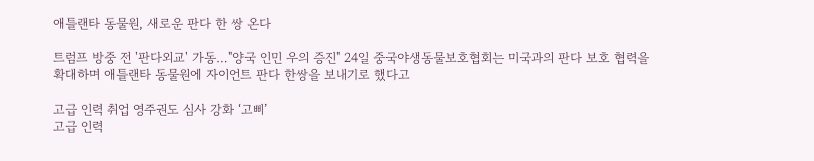애틀랜타 동물원, 새로운 판다 한 쌍 온다

트럼프 방중 전 '판다외교' 가동…"양국 인민 우의 증진" 24일 중국야생동물보호협회는 미국과의 판다 보호 협력을 확대하며 애틀랜타 동물원에 자이언트 판다 한쌍을 보내기로 했다고

고급 인력 취업 영주권도 심사 강화 ‘고삐’
고급 인력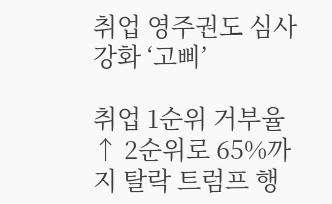취업 영주권도 심사 강화 ‘고삐’

취업 1순위 거부율 ↑ 2순위로 65%까지 탈락 트럼프 행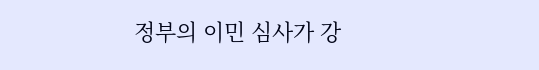정부의 이민 심사가 강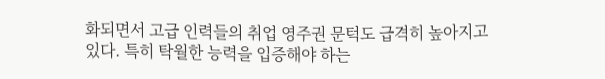화되면서 고급 인력들의 취업 영주권 문턱도 급격히 높아지고 있다. 특히 탁월한 능력을 입증해야 하는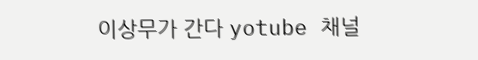이상무가 간다 yotube 채널